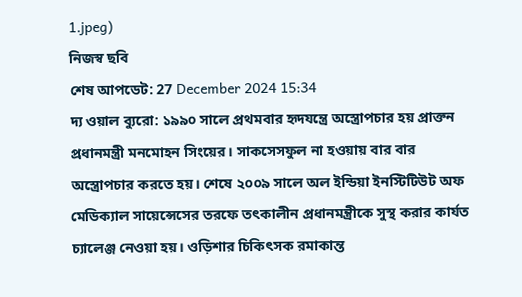1.jpeg)
নিজস্ব ছবি
শেষ আপডেট: 27 December 2024 15:34
দ্য ওয়াল ব্যুরো: ১৯৯০ সালে প্রথমবার হৃদযন্ত্রে অস্ত্রোপচার হয় প্রাক্তন প্রধানমন্ত্রী মনমোহন সিংয়ের। সাকসেসফুল না হওয়ায় বার বার অস্ত্রোপচার করতে হয়। শেষে ২০০৯ সালে অল ইন্ডিয়া ইনস্টিটিউট অফ মেডিক্যাল সায়েন্সেসের তরফে তৎকালীন প্রধানমন্ত্রীকে সুস্থ করার কার্যত চ্যালেঞ্জ নেওয়া হয়। ওড়িশার চিকিৎসক রমাকান্ত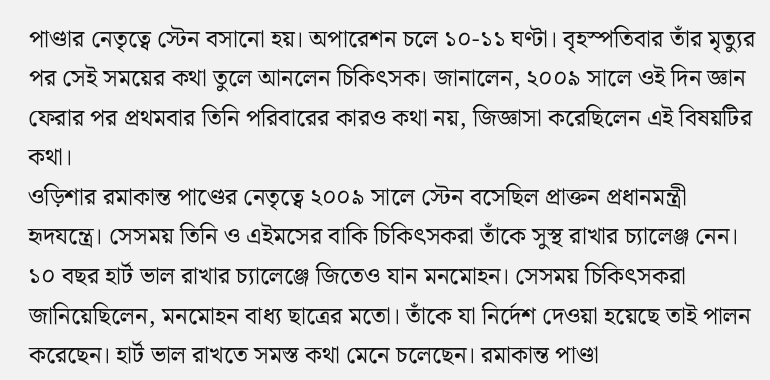পাণ্ডার নেতৃত্বে স্টেন বসানো হয়। অপারেশন চলে ১০-১১ ঘণ্টা। বৃহস্পতিবার তাঁর মৃত্যুর পর সেই সময়ের কথা তুলে আনলেন চিকিৎসক। জানালেন, ২০০৯ সালে ওই দিন জ্ঞান ফেরার পর প্রথমবার তিনি পরিবারের কারও কথা নয়, জিজ্ঞাসা করেছিলেন এই বিষয়টির কথা।
ওড়িশার রমাকান্ত পাণ্ডের নেতৃত্বে ২০০৯ সালে স্টেন বসেছিল প্রাক্তন প্রধানমন্ত্রী হৃদযন্ত্রে। সেসময় তিনি ও এইমসের বাকি চিকিৎসকরা তাঁকে সুস্থ রাখার চ্যালেঞ্জ নেন। ১০ বছর হার্ট ভাল রাখার চ্যালেঞ্জে জিতেও যান মনমোহন। সেসময় চিকিৎসকরা জানিয়েছিলেন, মনমোহন বাধ্য ছাত্রের মতো। তাঁকে যা নির্দেশ দেওয়া হয়েছে তাই পালন করেছেন। হার্ট ভাল রাখতে সমস্ত কথা মেনে চলেছেন। রমাকান্ত পাণ্ডা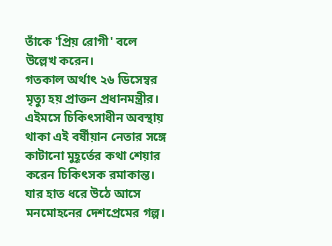তাঁকে 'প্রিয় রোগী' বলে উল্লেখ করেন।
গতকাল অর্থাৎ ২৬ ডিসেম্বর মৃত্যু হয় প্রাক্তন প্রধানমন্ত্রীর। এইমসে চিকিৎসাধীন অবস্থায় থাকা এই বর্ষীয়ান নেতার সঙ্গে কাটানো মুহূর্তের কথা শেয়ার করেন চিকিৎসক রমাকান্ত। যার হাত ধরে উঠে আসে মনমোহনের দেশপ্রেমের গল্প।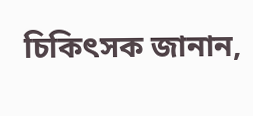চিকিৎসক জানান,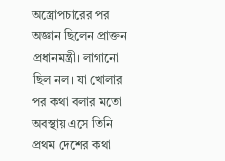অস্ত্রোপচারের পর অজ্ঞান ছিলেন প্রাক্তন প্রধানমন্ত্রী। লাগানো ছিল নল। যা খোলার পর কথা বলার মতো অবস্থায় এসে তিনি প্রথম দেশের কথা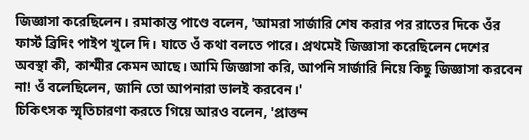জিজ্ঞাসা করেছিলেন। রমাকান্ত পাণ্ডে বলেন, 'আমরা সার্জারি শেষ করার পর রাতের দিকে ওঁর ফার্স্ট ব্রিদিং পাইপ খুলে দি। যাতে ওঁ কথা বলতে পারে। প্রথমেই জিজ্ঞাসা করেছিলেন দেশের অবস্থা কী, কাশ্মীর কেমন আছে। আমি জিজ্ঞাসা করি, আপনি সার্জারি নিয়ে কিছু জিজ্ঞাসা করবেন না! ওঁ বলেছিলেন, জানি তো আপনারা ভালই করবেন।'
চিকিৎসক স্মৃতিচারণা করতে গিয়ে আরও বলেন, 'প্রাক্তন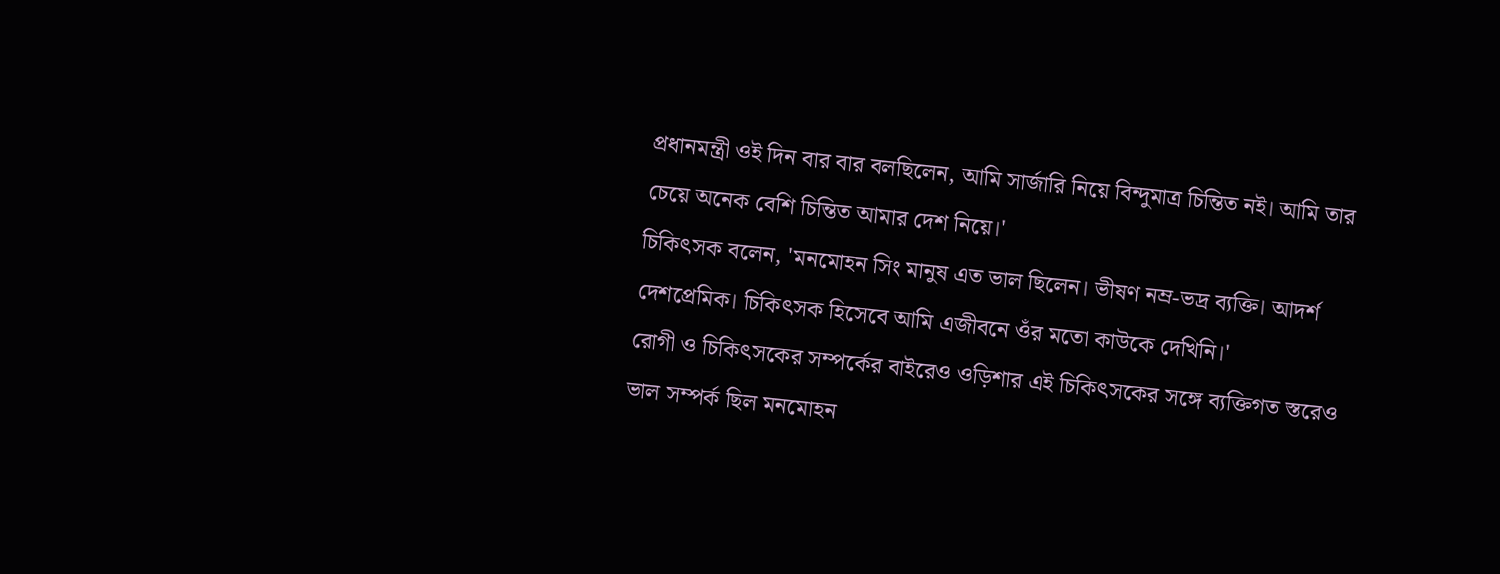প্রধানমন্ত্রী ওই দিন বার বার বলছিলেন, আমি সার্জারি নিয়ে বিন্দুমাত্র চিন্তিত নই। আমি তার চেয়ে অনেক বেশি চিন্তিত আমার দেশ নিয়ে।'
চিকিৎসক বলেন, 'মনমোহন সিং মানুষ এত ভাল ছিলেন। ভীষণ নম্র-ভদ্র ব্যক্তি। আদর্শ দেশপ্রেমিক। চিকিৎসক হিসেবে আমি এজীবনে ওঁর মতো কাউকে দেখিনি।'
রোগী ও চিকিৎসকের সম্পর্কের বাইরেও ওড়িশার এই চিকিৎসকের সঙ্গে ব্যক্তিগত স্তরেও ভাল সম্পর্ক ছিল মনমোহন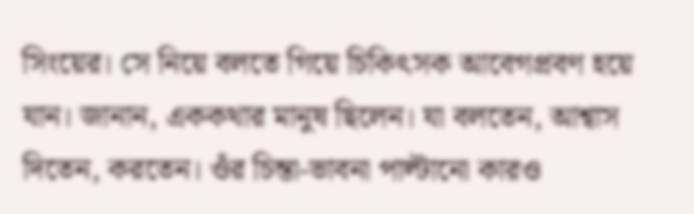সিংয়ের। সে নিয়ে বলতে গিয়ে চিকিৎসক আবেগপ্রবণ হয়ে যান। জানান, এককথার মানুষ ছিলেন। যা বলতেন, আশ্বাস দিতেন, করতেন। ওঁর চিন্তা-ভাবনা পাল্টানো কারও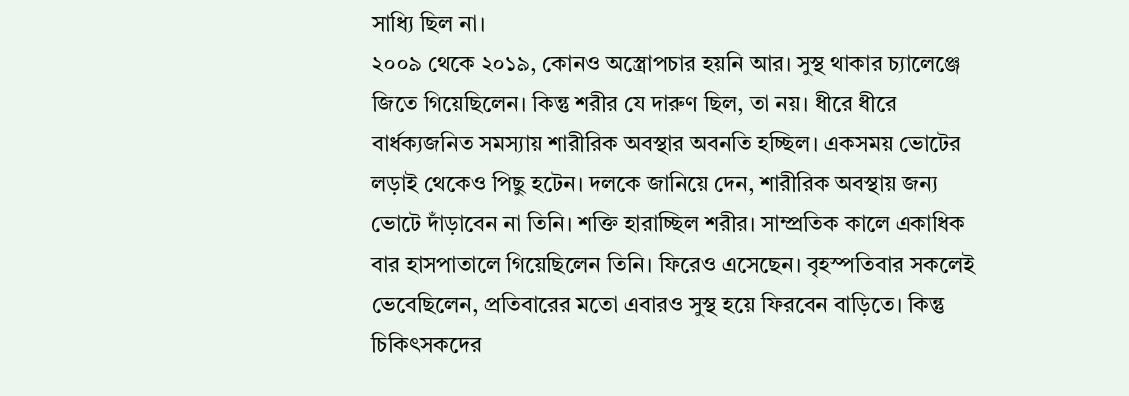সাধ্যি ছিল না।
২০০৯ থেকে ২০১৯, কোনও অস্ত্রোপচার হয়নি আর। সুস্থ থাকার চ্যালেঞ্জে জিতে গিয়েছিলেন। কিন্তু শরীর যে দারুণ ছিল, তা নয়। ধীরে ধীরে বার্ধক্যজনিত সমস্যায় শারীরিক অবস্থার অবনতি হচ্ছিল। একসময় ভোটের লড়াই থেকেও পিছু হটেন। দলকে জানিয়ে দেন, শারীরিক অবস্থায় জন্য ভোটে দাঁড়াবেন না তিনি। শক্তি হারাচ্ছিল শরীর। সাম্প্রতিক কালে একাধিক বার হাসপাতালে গিয়েছিলেন তিনি। ফিরেও এসেছেন। বৃহস্পতিবার সকলেই ভেবেছিলেন, প্রতিবারের মতো এবারও সুস্থ হয়ে ফিরবেন বাড়িতে। কিন্তু চিকিৎসকদের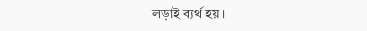লড়াই ব্যর্থ হয়।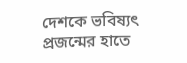দেশকে ভবিষ্যৎ প্রজন্মের হাতে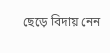ছেড়ে বিদায় নেন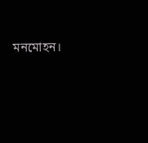মনমোহন।